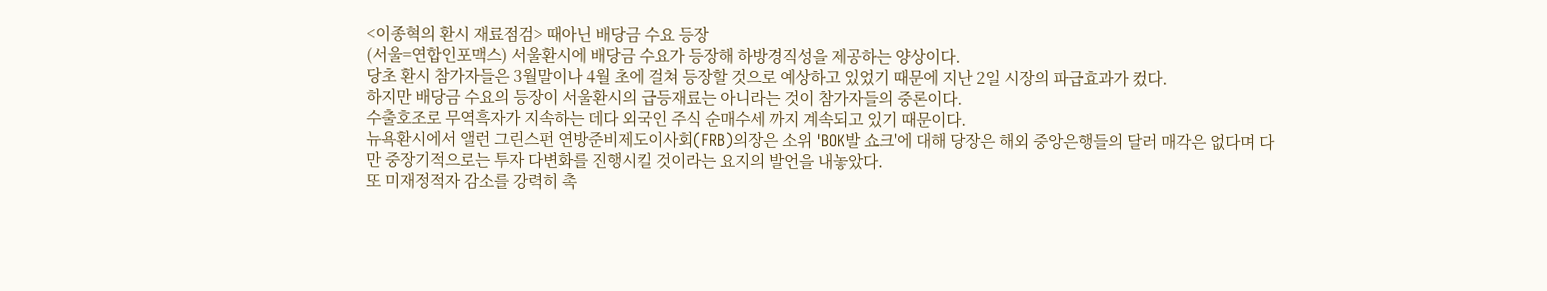<이종혁의 환시 재료점검> 때아닌 배당금 수요 등장
(서울=연합인포맥스) 서울환시에 배당금 수요가 등장해 하방경직성을 제공하는 양상이다.
당초 환시 참가자들은 3월말이나 4월 초에 걸쳐 등장할 것으로 예상하고 있었기 때문에 지난 2일 시장의 파급효과가 컸다.
하지만 배당금 수요의 등장이 서울환시의 급등재료는 아니라는 것이 참가자들의 중론이다.
수출호조로 무역흑자가 지속하는 데다 외국인 주식 순매수세 까지 계속되고 있기 때문이다.
뉴욕환시에서 앨런 그린스펀 연방준비제도이사회(FRB)의장은 소위 'BOK발 쇼크'에 대해 당장은 해외 중앙은행들의 달러 매각은 없다며 다만 중장기적으로는 투자 다변화를 진행시킬 것이라는 요지의 발언을 내놓았다.
또 미재정적자 감소를 강력히 촉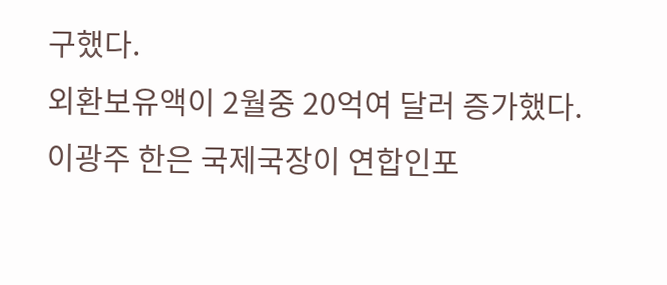구했다.
외환보유액이 2월중 20억여 달러 증가했다.
이광주 한은 국제국장이 연합인포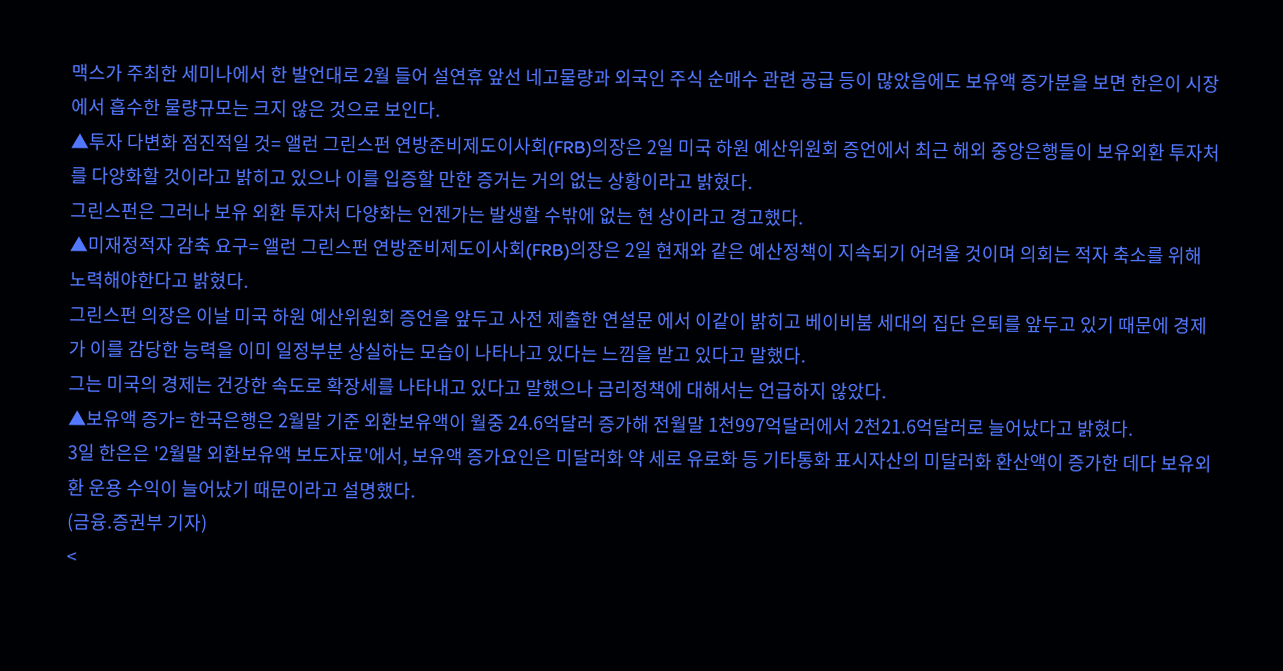맥스가 주최한 세미나에서 한 발언대로 2월 들어 설연휴 앞선 네고물량과 외국인 주식 순매수 관련 공급 등이 많았음에도 보유액 증가분을 보면 한은이 시장에서 흡수한 물량규모는 크지 않은 것으로 보인다.
▲투자 다변화 점진적일 것= 앨런 그린스펀 연방준비제도이사회(FRB)의장은 2일 미국 하원 예산위원회 증언에서 최근 해외 중앙은행들이 보유외환 투자처를 다양화할 것이라고 밝히고 있으나 이를 입증할 만한 증거는 거의 없는 상황이라고 밝혔다.
그린스펀은 그러나 보유 외환 투자처 다양화는 언젠가는 발생할 수밖에 없는 현 상이라고 경고했다.
▲미재정적자 감축 요구= 앨런 그린스펀 연방준비제도이사회(FRB)의장은 2일 현재와 같은 예산정책이 지속되기 어려울 것이며 의회는 적자 축소를 위해 노력해야한다고 밝혔다.
그린스펀 의장은 이날 미국 하원 예산위원회 증언을 앞두고 사전 제출한 연설문 에서 이같이 밝히고 베이비붐 세대의 집단 은퇴를 앞두고 있기 때문에 경제가 이를 감당한 능력을 이미 일정부분 상실하는 모습이 나타나고 있다는 느낌을 받고 있다고 말했다.
그는 미국의 경제는 건강한 속도로 확장세를 나타내고 있다고 말했으나 금리정책에 대해서는 언급하지 않았다.
▲보유액 증가= 한국은행은 2월말 기준 외환보유액이 월중 24.6억달러 증가해 전월말 1천997억달러에서 2천21.6억달러로 늘어났다고 밝혔다.
3일 한은은 '2월말 외환보유액 보도자료'에서, 보유액 증가요인은 미달러화 약 세로 유로화 등 기타통화 표시자산의 미달러화 환산액이 증가한 데다 보유외환 운용 수익이 늘어났기 때문이라고 설명했다.
(금융.증권부 기자)
<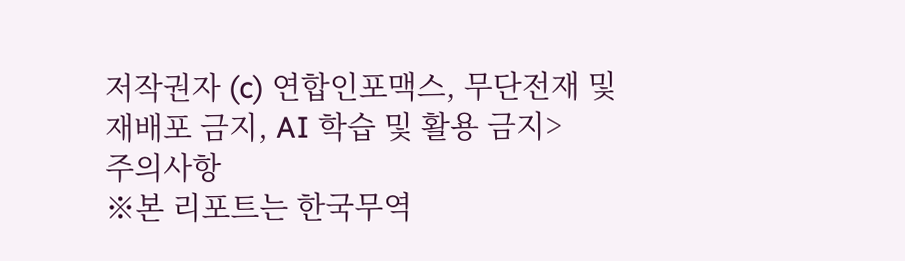저작권자 (c) 연합인포맥스, 무단전재 및 재배포 금지, AI 학습 및 활용 금지>
주의사항
※본 리포트는 한국무역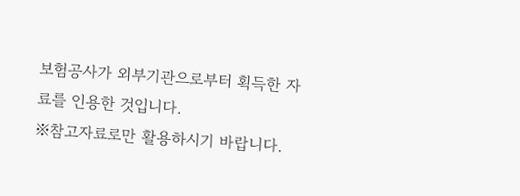보험공사가 외부기관으로부터 획득한 자료를 인용한 것입니다.
※참고자료로만 활용하시기 바랍니다.